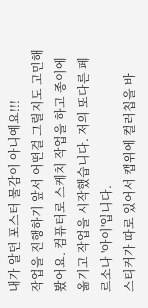내가 알던 포스터 물감이 아니예요!!!
작업을 진행하기 앞서 어떤걸 그릴지도 고민해봤어요. 컴퓨터로 스케치 작업을 하고 종이에 옮기고 작업을 시작했습니다. 저의 또다른 페르소나 '아이'입니다.
스티커가 따로 있어서 캡위에 컬러칩을 바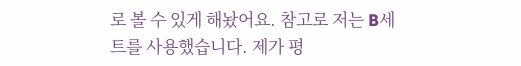로 볼 수 있게 해놨어요. 참고로 저는 B세트를 사용했습니다. 제가 평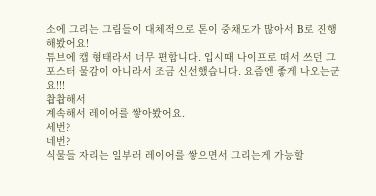소에 그리는 그림들이 대체적으로 톤이 중채도가 많아서 B로 진행해봤어요!
튜브에 캡 형태라서 너무 편합니다. 입시때 나이프로 떠서 쓰던 그 포스터 물감이 아니라서 조금 신선했습니다. 요즘엔 좋게 나오는군요!!!
촵촵해서
계속해서 레이어를 쌓아봤어요.
세번?
네번?
식물들 자리는 일부러 레이어를 쌓으면서 그리는게 가능할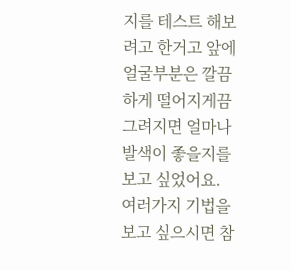지를 테스트 해보려고 한거고 앞에 얼굴부분은 깔끔하게 떨어지게끔 그려지면 얼마나 발색이 좋을지를 보고 싶었어요. 여러가지 기법을 보고 싶으시면 참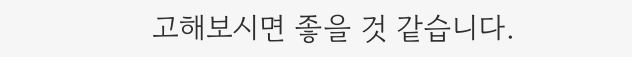고해보시면 좋을 것 같습니다.